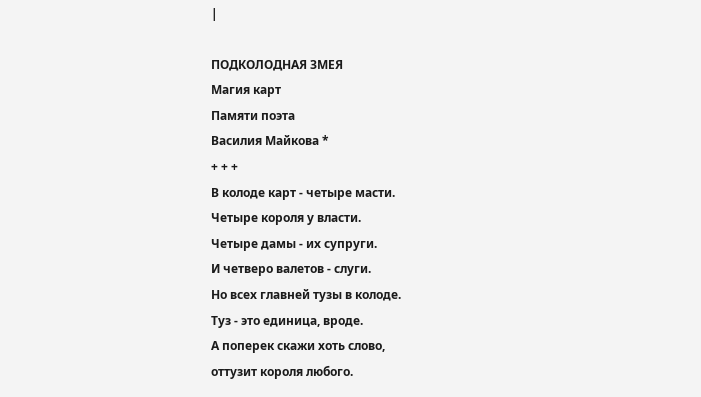|

ПОДКОЛОДНАЯ ЗМЕЯ
Магия карт
Памяти поэта
Василия Майкова *
+ + +
В колоде карт - четыре масти.
Четыре короля у власти.
Четыре дамы - их супруги.
И четверо валетов - слуги.
Но всех главней тузы в колоде.
Туз - это единица, вроде.
А поперек скажи хоть слово,
оттузит короля любого.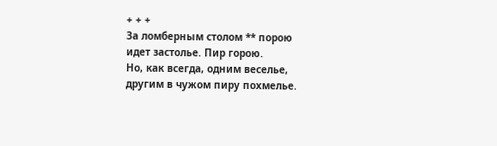+ + +
За ломберным столом ** порою
идет застолье. Пир горою.
Но, как всегда, одним веселье,
другим в чужом пиру похмелье.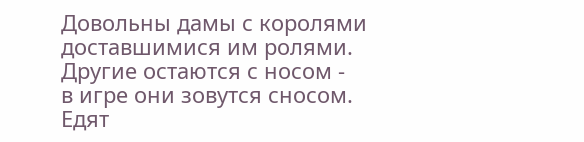Довольны дамы с королями
доставшимися им ролями.
Другие остаются с носом -
в игре они зовутся сносом.
Едят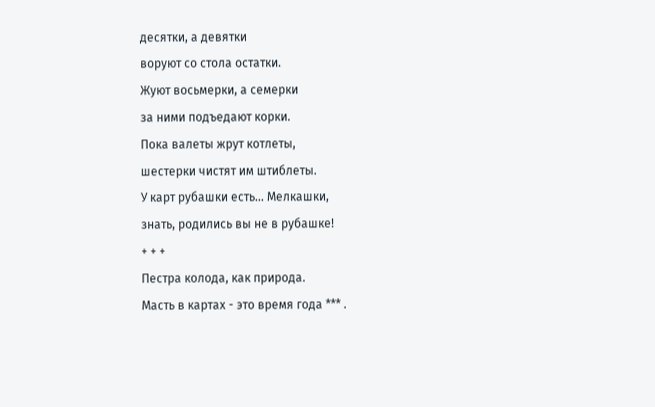десятки, а девятки
воруют со стола остатки.
Жуют восьмерки, а семерки
за ними подъедают корки.
Пока валеты жрут котлеты,
шестерки чистят им штиблеты.
У карт рубашки есть... Мелкашки,
знать, родились вы не в рубашке!
+ + +
Пестра колода, как природа.
Масть в картах - это время года *** .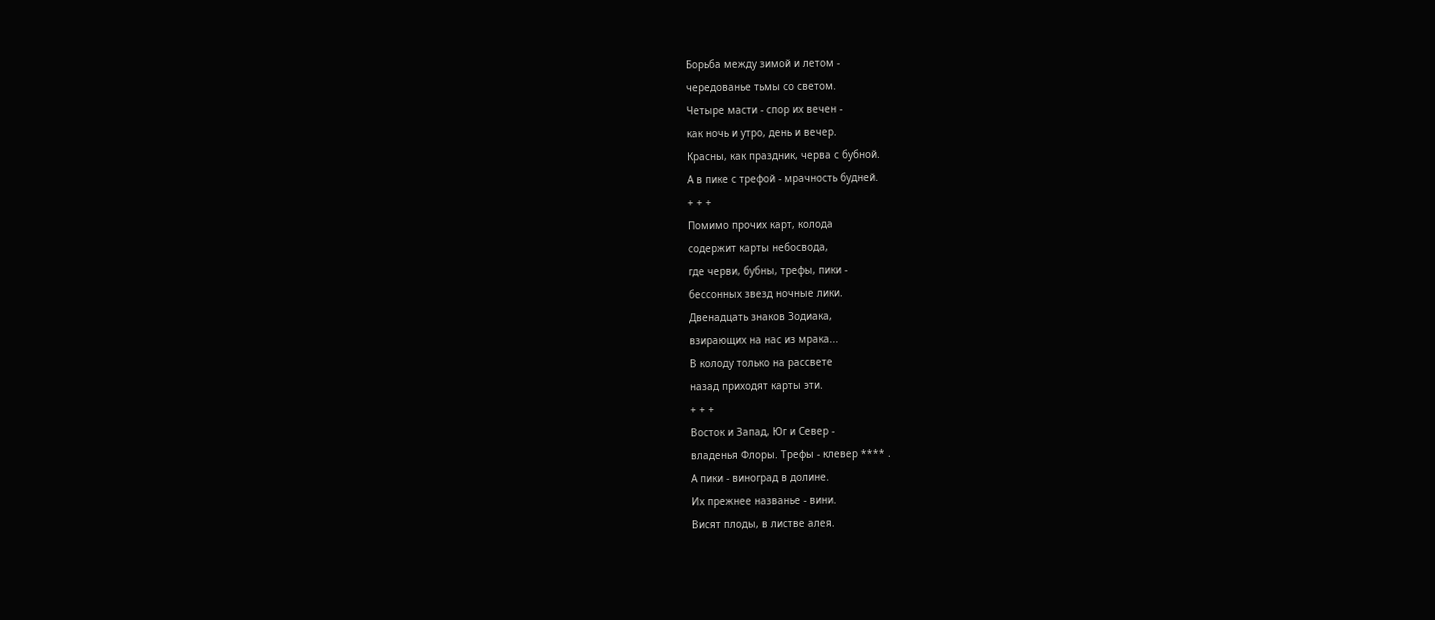Борьба между зимой и летом -
чередованье тьмы со светом.
Четыре масти - спор их вечен -
как ночь и утро, день и вечер.
Красны, как праздник, черва с бубной.
А в пике с трефой - мрачность будней.
+ + +
Помимо прочих карт, колода
содержит карты небосвода,
где черви, бубны, трефы, пики -
бессонных звезд ночные лики.
Двенадцать знаков Зодиака,
взирающих на нас из мрака...
В колоду только на рассвете
назад приходят карты эти.
+ + +
Восток и Запад, Юг и Север -
владенья Флоры. Трефы - клевер **** .
А пики - виноград в долине.
Их прежнее названье - вини.
Висят плоды, в листве алея.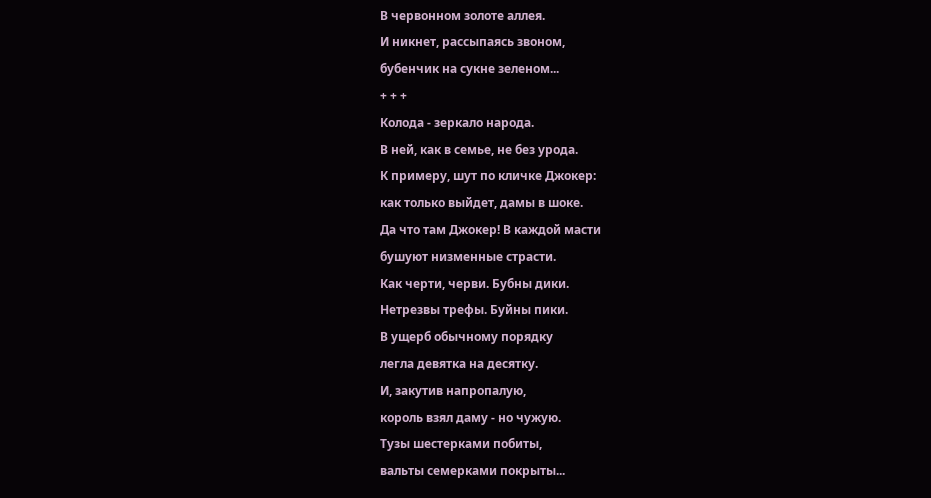В червонном золоте аллея.
И никнет, рассыпаясь звоном,
бубенчик на сукне зеленом...
+ + +
Колода - зеркало народа.
В ней, как в семье, не без урода.
К примеру, шут по кличке Джокер:
как только выйдет, дамы в шоке.
Да что там Джокер! В каждой масти
бушуют низменные страсти.
Как черти, черви. Бубны дики.
Нетрезвы трефы. Буйны пики.
В ущерб обычному порядку
легла девятка на десятку.
И, закутив напропалую,
король взял даму - но чужую.
Тузы шестерками побиты,
вальты семерками покрыты...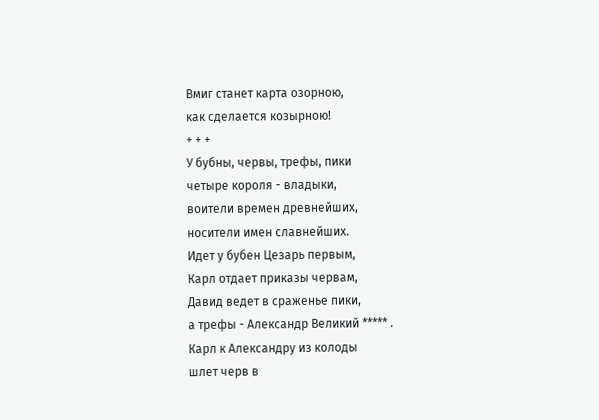Вмиг станет карта озорною,
как сделается козырною!
+ + +
У бубны, червы, трефы, пики
четыре короля - владыки,
воители времен древнейших,
носители имен славнейших.
Идет у бубен Цезарь первым,
Карл отдает приказы червам,
Давид ведет в сраженье пики,
а трефы - Александр Великий ***** .
Карл к Александру из колоды
шлет черв в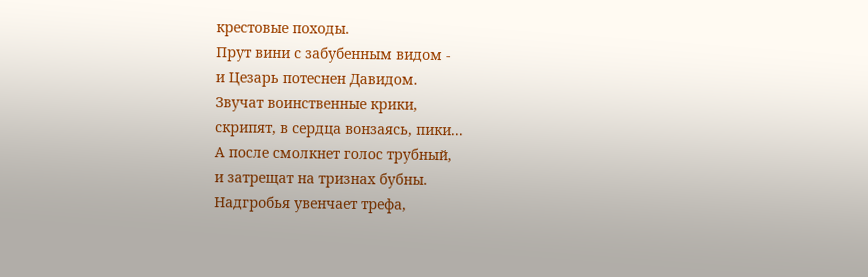крестовые походы.
Прут вини с забубенным видом -
и Цезарь потеснен Давидом.
Звучат воинственные крики,
скрипят, в сердца вонзаясь, пики...
А после смолкнет голос трубный,
и затрещат на тризнах бубны.
Надгробья увенчает трефа,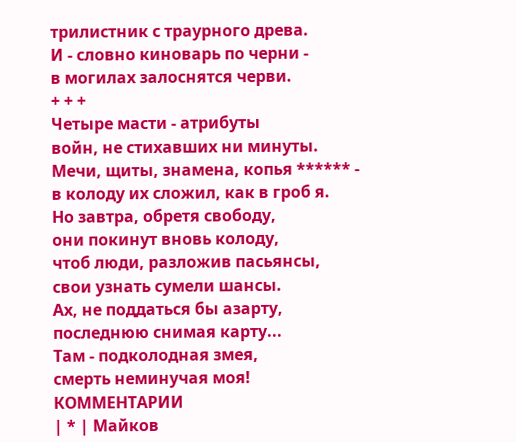трилистник с траурного древа.
И - словно киноварь по черни -
в могилах залоснятся черви.
+ + +
Четыре масти - атрибуты
войн, не стихавших ни минуты.
Мечи, щиты, знамена, копья ****** -
в колоду их сложил, как в гроб я.
Но завтра, обретя свободу,
они покинут вновь колоду,
чтоб люди, разложив пасьянсы,
свои узнать сумели шансы.
Ах, не поддаться бы азарту,
последнюю снимая карту...
Там - подколодная змея,
смерть неминучая моя!
КОММЕНТАРИИ
| * | Майков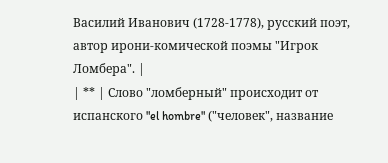Василий Иванович (1728-1778), русский поэт, автор ирони-комической поэмы "Игрок Ломбера". |
| ** | Слово "ломберный" происходит от испанского "el hombre" ("человек", название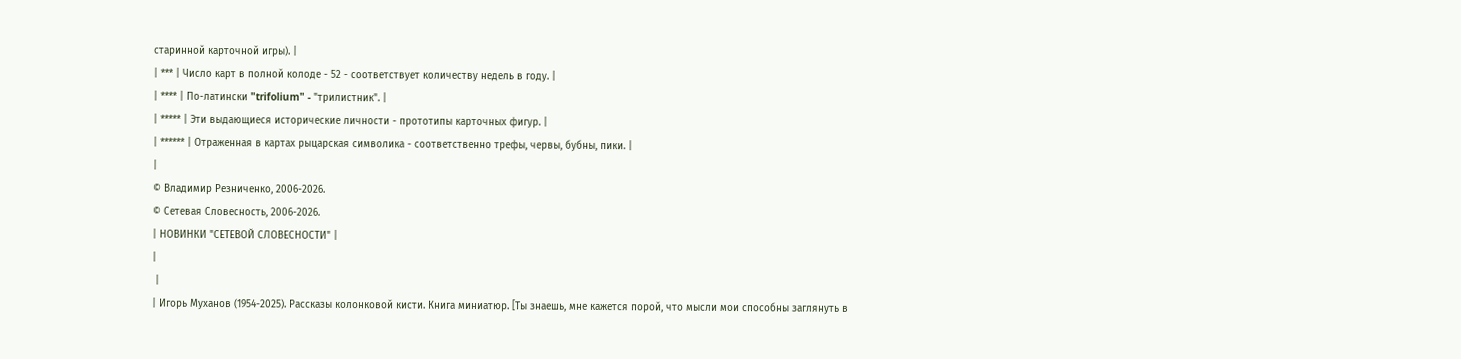старинной карточной игры). |
| *** | Число карт в полной колоде - 52 - соответствует количеству недель в году. |
| **** | По-латински "trifolium" - "трилистник". |
| ***** | Эти выдающиеся исторические личности - прототипы карточных фигур. |
| ****** | Отраженная в картах рыцарская символика - соответственно трефы, червы, бубны, пики. |
|
© Владимир Резниченко, 2006-2026.
© Сетевая Словесность, 2006-2026.
| НОВИНКИ "СЕТЕВОЙ СЛОВЕСНОСТИ" |
|
 |
| Игорь Муханов (1954-2025). Рассказы колонковой кисти. Книга миниатюр. [Ты знаешь, мне кажется порой, что мысли мои способны заглянуть в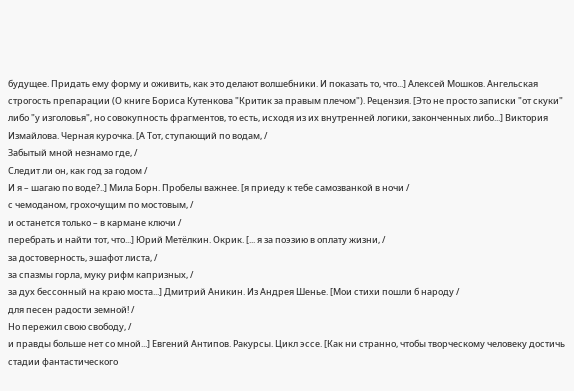будущее. Придать ему форму и оживить, как это делают волшебники. И показать то, что...] Алексей Мошков. Ангельская строгость препарации (О книге Бориса Кутенкова "Критик за правым плечом"). Рецензия. [Это не просто записки "от скуки" либо "у изголовья", но совокупность фрагментов, то есть, исходя из их внутренней логики, законченных либо...] Виктория Измайлова. Черная курочка. [А Тот, ступающий по водам, /
Забытый мной незнамо где, /
Следит ли он, как год за годом /
И я – шагаю по воде?..] Мила Борн. Пробелы важнее. [я приеду к тебе самозванкой в ночи /
с чемоданом, грохочущим по мостовым, /
и останется только – в кармане ключи /
перебрать и найти тот, что...] Юрий Метёлкин. Окрик. [... я за поэзию в оплату жизни, /
за достоверность, эшафот листа, /
за спазмы горла, муку рифм капризных, /
за дух бессонный на краю моста...] Дмитрий Аникин. Из Андрея Шенье. [Мои стихи пошли б народу /
для песен радости земной! /
Но пережил свою свободу, /
и правды больше нет со мной...] Евгений Антипов. Ракурсы. Цикл эссе. [Как ни странно, чтобы творческому человеку достичь стадии фантастического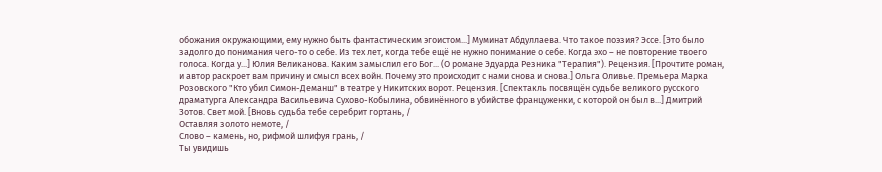обожания окружающими, ему нужно быть фантастическим эгоистом...] Муминат Абдуллаева. Что такое поэзия? Эссе. [Это было задолго до понимания чего-то о себе. Из тех лет, когда тебе ещё не нужно понимание о себе. Когда эхо – не повторение твоего голоса. Когда у...] Юлия Великанова. Каким замыслил его Бог... (О романе Эдуарда Резника "Терапия"). Рецензия. [Прочтите роман, и автор раскроет вам причину и смысл всех войн. Почему это происходит с нами снова и снова.] Ольга Оливье. Премьера Марка Розовского "Кто убил Симон-Деманш" в театре у Никитских ворот. Рецензия. [Спектакль посвящён судьбе великого русского драматурга Александра Васильевича Сухово-Кобылина, обвинённого в убийстве француженки, с которой он был в...] Дмитрий Зотов. Свет мой. [Вновь судьба тебе серебрит гортань, /
Оставляя золото немоте, /
Слово – камень, но, рифмой шлифуя грань, /
Ты увидишь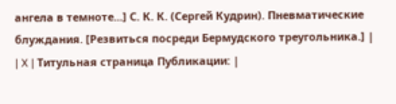ангела в темноте...] С. К. К. (Сергей Кудрин). Пневматические блуждания. [Резвиться посреди Бермудского треугольника.] |
| X | Титульная страница Публикации: |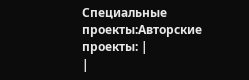Специальные проекты:Авторские проекты: |
|